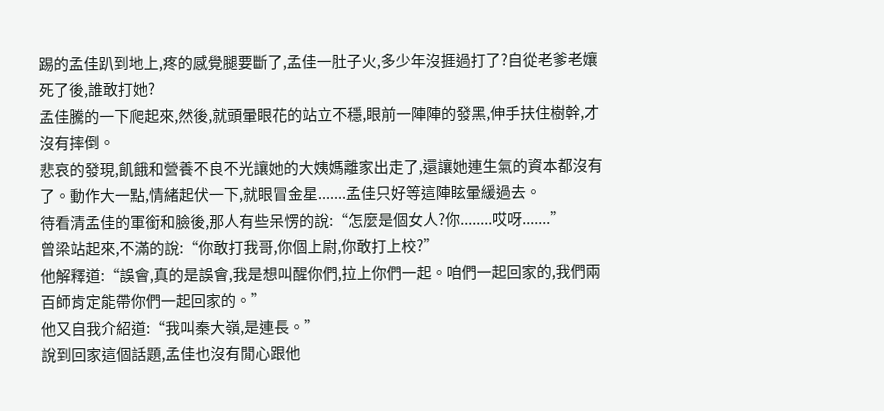踢的孟佳趴到地上,疼的感覺腿要斷了,孟佳一肚子火,多少年沒捱過打了?自從老爹老孃死了後,誰敢打她?
孟佳騰的一下爬起來,然後,就頭暈眼花的站立不穩,眼前一陣陣的發黑,伸手扶住樹幹,才沒有摔倒。
悲哀的發現,飢餓和營養不良不光讓她的大姨媽離家出走了,還讓她連生氣的資本都沒有了。動作大一點,情緒起伏一下,就眼冒金星.......孟佳只好等這陣眩暈緩過去。
待看清孟佳的軍銜和臉後,那人有些呆愣的說:“怎麼是個女人?你........哎呀.......”
曾梁站起來,不滿的說:“你敢打我哥,你個上尉,你敢打上校?”
他解釋道:“誤會,真的是誤會,我是想叫醒你們,拉上你們一起。咱們一起回家的,我們兩百師肯定能帶你們一起回家的。”
他又自我介紹道:“我叫秦大嶺,是連長。”
說到回家這個話題,孟佳也沒有閒心跟他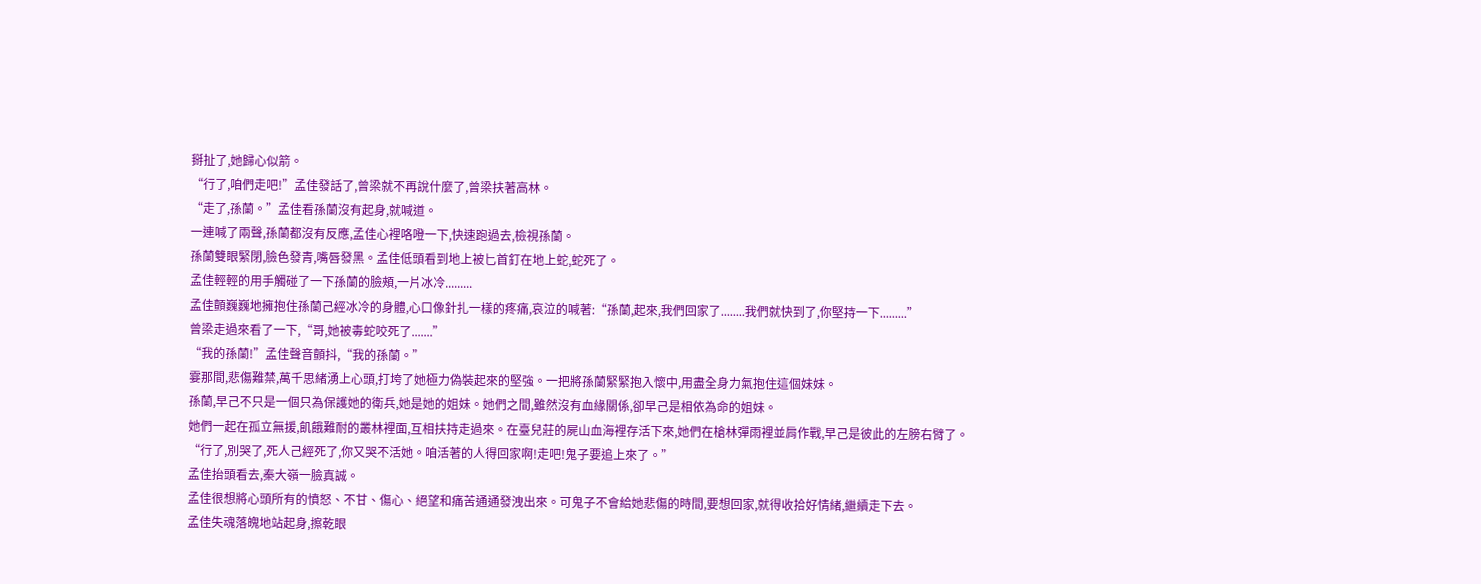掰扯了,她歸心似箭。
“行了,咱們走吧!”孟佳發話了,曾梁就不再說什麼了,曾梁扶著高林。
“走了,孫蘭。”孟佳看孫蘭沒有起身,就喊道。
一連喊了兩聲,孫蘭都沒有反應,孟佳心裡咯噔一下,快速跑過去,檢視孫蘭。
孫蘭雙眼緊閉,臉色發青,嘴唇發黑。孟佳低頭看到地上被匕首釘在地上蛇,蛇死了。
孟佳輕輕的用手觸碰了一下孫蘭的臉頰,一片冰冷.........
孟佳顫巍巍地擁抱住孫蘭己經冰冷的身體,心口像針扎一樣的疼痛,哀泣的喊著:“孫蘭,起來,我們回家了........我們就快到了,你堅持一下.........”
曾梁走過來看了一下,“哥,她被毒蛇咬死了.......”
“我的孫蘭!”孟佳聲音顫抖,“我的孫蘭。”
霎那間,悲傷難禁,萬千思緒湧上心頭,打垮了她極力偽裝起來的堅強。一把將孫蘭緊緊抱入懷中,用盡全身力氣抱住這個妹妹。
孫蘭,早己不只是一個只為保護她的衛兵,她是她的姐妹。她們之間,雖然沒有血緣關係,卻早己是相依為命的姐妹。
她們一起在孤立無援,飢餓難耐的叢林裡面,互相扶持走過來。在臺兒莊的屍山血海裡存活下來,她們在槍林彈雨裡並肩作戰,早己是彼此的左膀右臂了。
“行了,別哭了,死人己經死了,你又哭不活她。咱活著的人得回家啊!走吧!鬼子要追上來了。”
孟佳抬頭看去,秦大嶺一臉真誠。
孟佳很想將心頭所有的憤怒、不甘、傷心、絕望和痛苦通通發洩出來。可鬼子不會給她悲傷的時間,要想回家,就得收拾好情緒,繼續走下去。
孟佳失魂落魄地站起身,擦乾眼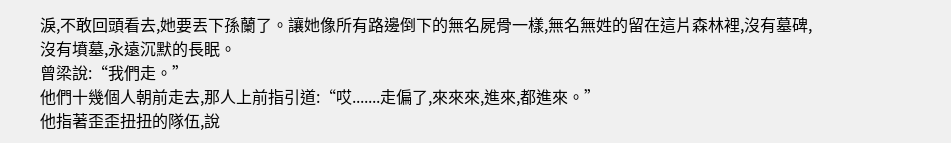淚,不敢回頭看去,她要丟下孫蘭了。讓她像所有路邊倒下的無名屍骨一樣,無名無姓的留在這片森林裡,沒有墓碑,沒有墳墓,永遠沉默的長眠。
曾梁說:“我們走。”
他們十幾個人朝前走去,那人上前指引道:“哎.......走偏了,來來來,進來,都進來。”
他指著歪歪扭扭的隊伍,說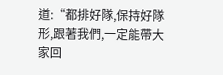道:“都排好隊,保持好隊形,跟著我們,一定能帶大家回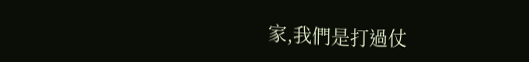家,我們是打過仗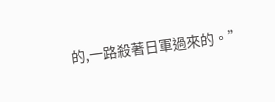的,一路殺著日軍過來的。”